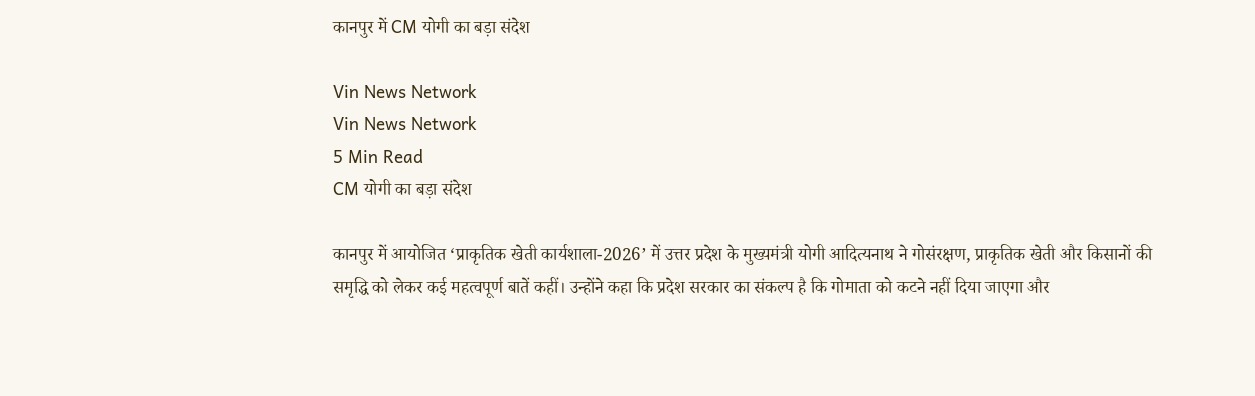कानपुर में CM योगी का बड़ा संदेश

Vin News Network
Vin News Network
5 Min Read
CM योगी का बड़ा संदेश

कानपुर में आयोजित ‘प्राकृतिक खेती कार्यशाला-2026’ में उत्तर प्रदेश के मुख्यमंत्री योगी आदित्यनाथ ने गोसंरक्षण, प्राकृतिक खेती और किसानों की समृद्धि को लेकर कई महत्वपूर्ण बातें कहीं। उन्होंने कहा कि प्रदेश सरकार का संकल्प है कि गोमाता को कटने नहीं दिया जाएगा और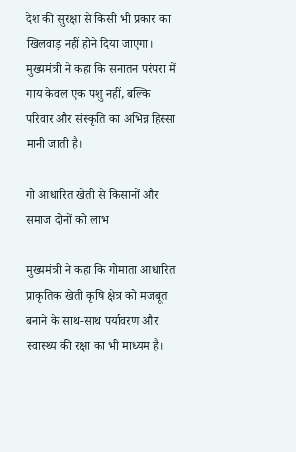देश की सुरक्षा से किसी भी प्रकार का खिलवाड़ नहीं होने दिया जाएगा। मुख्यमंत्री ने कहा कि सनातन परंपरा में गाय केवल एक पशु नहीं, बल्कि परिवार और संस्कृति का अभिन्न हिस्सा मानी जाती है।

गो आधारित खेती से किसानों और समाज दोनों को लाभ

मुख्यमंत्री ने कहा कि गोमाता आधारित प्राकृतिक खेती कृषि क्षेत्र को मजबूत बनाने के साथ-साथ पर्यावरण और स्वास्थ्य की रक्षा का भी माध्यम है।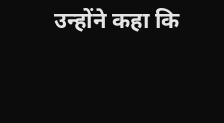उन्होंने कहा कि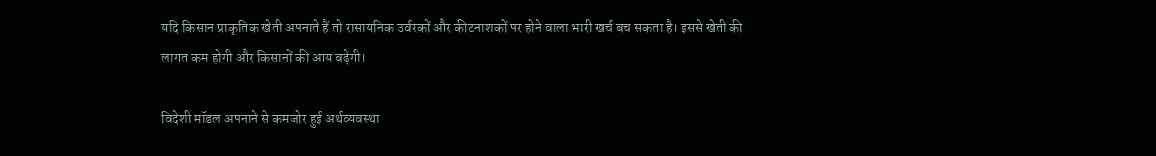यदि किसान प्राकृतिक खेती अपनाते हैं तो रासायनिक उर्वरकों और कीटनाशकों पर होने वाला भारी खर्च बच सकता है। इससे खेती की लागत कम होगी और किसानों की आय बढ़ेगी।

विदेशी मॉडल अपनाने से कमजोर हुई अर्थव्यवस्था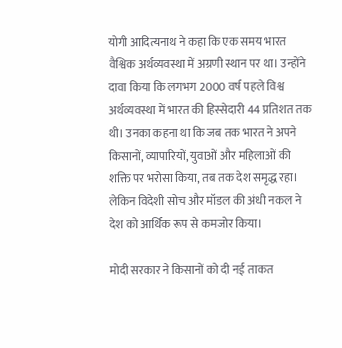योगी आदित्यनाथ ने कहा कि एक समय भारत वैश्विक अर्थव्यवस्था में अग्रणी स्थान पर था। उन्होंने दावा किया कि लगभग 2000 वर्ष पहले विश्व अर्थव्यवस्था में भारत की हिस्सेदारी 44 प्रतिशत तक थी। उनका कहना था कि जब तक भारत ने अपने किसानों, व्यापारियों, युवाओं और महिलाओं की शक्ति पर भरोसा किया, तब तक देश समृद्ध रहा। लेकिन विदेशी सोच और मॉडल की अंधी नकल ने देश को आर्थिक रूप से कमजोर किया।

मोदी सरकार ने किसानों को दी नई ताकत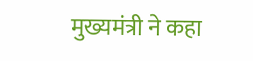मुख्यमंत्री ने कहा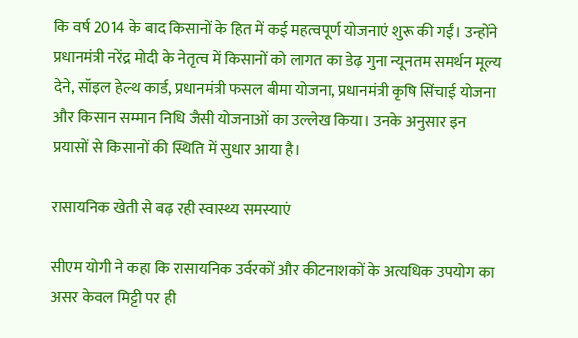कि वर्ष 2014 के बाद किसानों के हित में कई महत्वपूर्ण योजनाएं शुरू की गईं। उन्होंने प्रधानमंत्री नरेंद्र मोदी के नेतृत्व में किसानों को लागत का डेढ़ गुना न्यूनतम समर्थन मूल्य देने, सॉइल हेल्थ कार्ड, प्रधानमंत्री फसल बीमा योजना, प्रधानमंत्री कृषि सिंचाई योजना और किसान सम्मान निधि जैसी योजनाओं का उल्लेख किया। उनके अनुसार इन प्रयासों से किसानों की स्थिति में सुधार आया है।

रासायनिक खेती से बढ़ रही स्वास्थ्य समस्याएं

सीएम योगी ने कहा कि रासायनिक उर्वरकों और कीटनाशकों के अत्यधिक उपयोग का असर केवल मिट्टी पर ही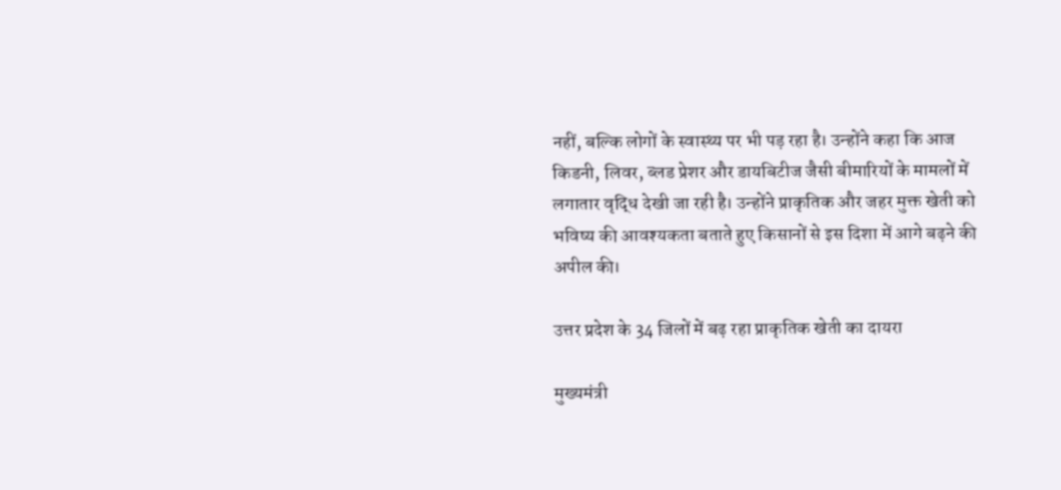नहीं, बल्कि लोगों के स्वास्थ्य पर भी पड़ रहा है। उन्होंने कहा कि आज किडनी, लिवर, ब्लड प्रेशर और डायबिटीज जैसी बीमारियों के मामलों में लगातार वृद्धि देखी जा रही है। उन्होंने प्राकृतिक और जहर मुक्त खेती को भविष्य की आवश्यकता बताते हुए किसानों से इस दिशा में आगे बढ़ने की अपील की।

उत्तर प्रदेश के 34 जिलों में बढ़ रहा प्राकृतिक खेती का दायरा

मुख्यमंत्री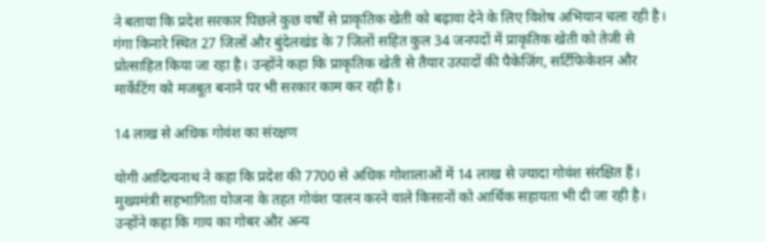ने बताया कि प्रदेश सरकार पिछले कुछ वर्षों से प्राकृतिक खेती को बढ़ावा देने के लिए विशेष अभियान चला रही है। गंगा किनारे स्थित 27 जिलों और बुंदेलखंड के 7 जिलों सहित कुल 34 जनपदों में प्राकृतिक खेती को तेजी से प्रोत्साहित किया जा रहा है। उन्होंने कहा कि प्राकृतिक खेती से तैयार उत्पादों की पैकेजिंग, सर्टिफिकेशन और मार्केटिंग को मजबूत बनाने पर भी सरकार काम कर रही है।

14 लाख से अधिक गोवंश का संरक्षण

योगी आदित्यनाथ ने कहा कि प्रदेश की 7700 से अधिक गोशालाओं में 14 लाख से ज्यादा गोवंश संरक्षित हैं। मुख्यमंत्री सहभागिता योजना के तहत गोवंश पालन करने वाले किसानों को आर्थिक सहायता भी दी जा रही है। उन्होंने कहा कि गाय का गोबर और अन्य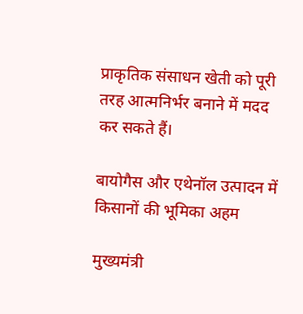प्राकृतिक संसाधन खेती को पूरी तरह आत्मनिर्भर बनाने में मदद कर सकते हैं।

बायोगैस और एथेनॉल उत्पादन में किसानों की भूमिका अहम

मुख्यमंत्री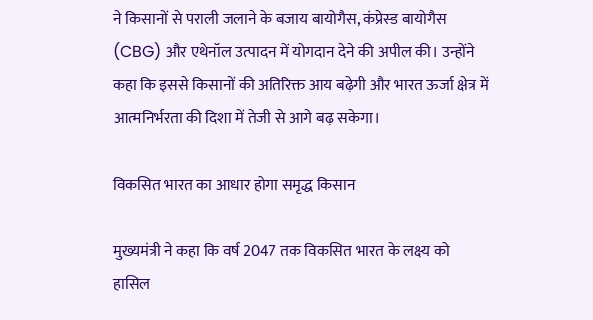ने किसानों से पराली जलाने के बजाय बायोगैस, कंप्रेस्ड बायोगैस (CBG) और एथेनॉल उत्पादन में योगदान देने की अपील की। उन्होंने कहा कि इससे किसानों की अतिरिक्त आय बढ़ेगी और भारत ऊर्जा क्षेत्र में आत्मनिर्भरता की दिशा में तेजी से आगे बढ़ सकेगा।

विकसित भारत का आधार होगा समृद्ध किसान

मुख्यमंत्री ने कहा कि वर्ष 2047 तक विकसित भारत के लक्ष्य को हासिल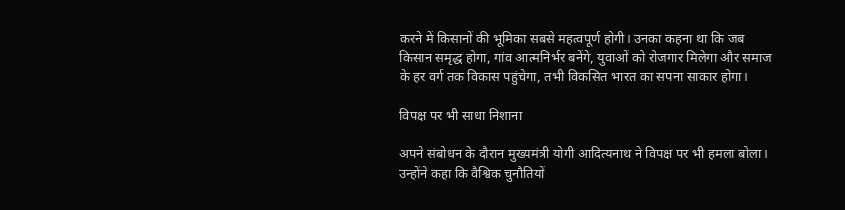करने में किसानों की भूमिका सबसे महत्वपूर्ण होगी। उनका कहना था कि जब किसान समृद्ध होगा, गांव आत्मनिर्भर बनेंगे, युवाओं को रोजगार मिलेगा और समाज के हर वर्ग तक विकास पहुंचेगा, तभी विकसित भारत का सपना साकार होगा।

विपक्ष पर भी साधा निशाना

अपने संबोधन के दौरान मुख्यमंत्री योगी आदित्यनाथ ने विपक्ष पर भी हमला बोला। उन्होंने कहा कि वैश्विक चुनौतियों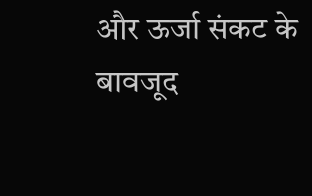और ऊर्जा संकट के बावजूद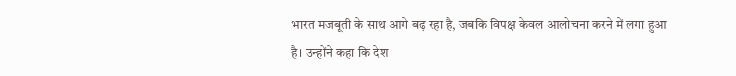भारत मजबूती के साथ आगे बढ़ रहा है, जबकि विपक्ष केवल आलोचना करने में लगा हुआ है। उन्होंने कहा कि देश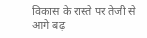विकास के रास्ते पर तेजी से आगे बढ़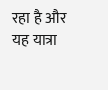रहा है और यह यात्रा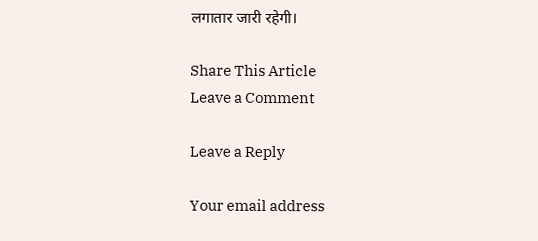लगातार जारी रहेगी।

Share This Article
Leave a Comment

Leave a Reply

Your email address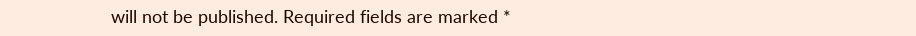will not be published. Required fields are marked *